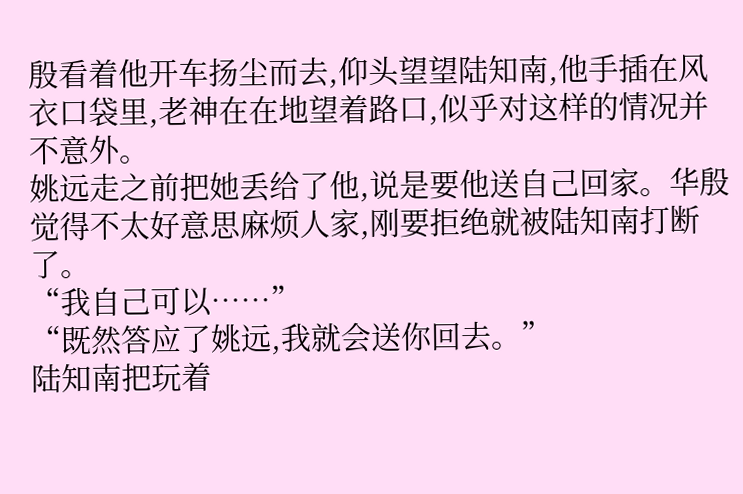殷看着他开车扬尘而去,仰头望望陆知南,他手插在风衣口袋里,老神在在地望着路口,似乎对这样的情况并不意外。
姚远走之前把她丢给了他,说是要他送自己回家。华殷觉得不太好意思麻烦人家,刚要拒绝就被陆知南打断了。
“我自己可以……”
“既然答应了姚远,我就会送你回去。”
陆知南把玩着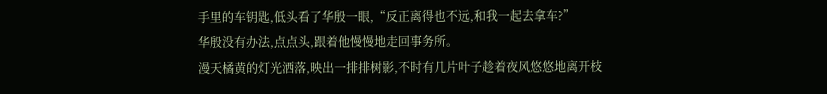手里的车钥匙,低头看了华殷一眼,“反正离得也不远,和我一起去拿车?”
华殷没有办法,点点头,跟着他慢慢地走回事务所。
漫天橘黄的灯光洒落,映出一排排树影,不时有几片叶子趁着夜风悠悠地离开枝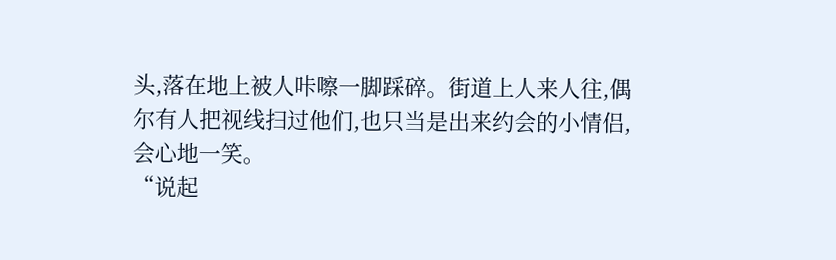头,落在地上被人咔嚓一脚踩碎。街道上人来人往,偶尔有人把视线扫过他们,也只当是出来约会的小情侣,会心地一笑。
“说起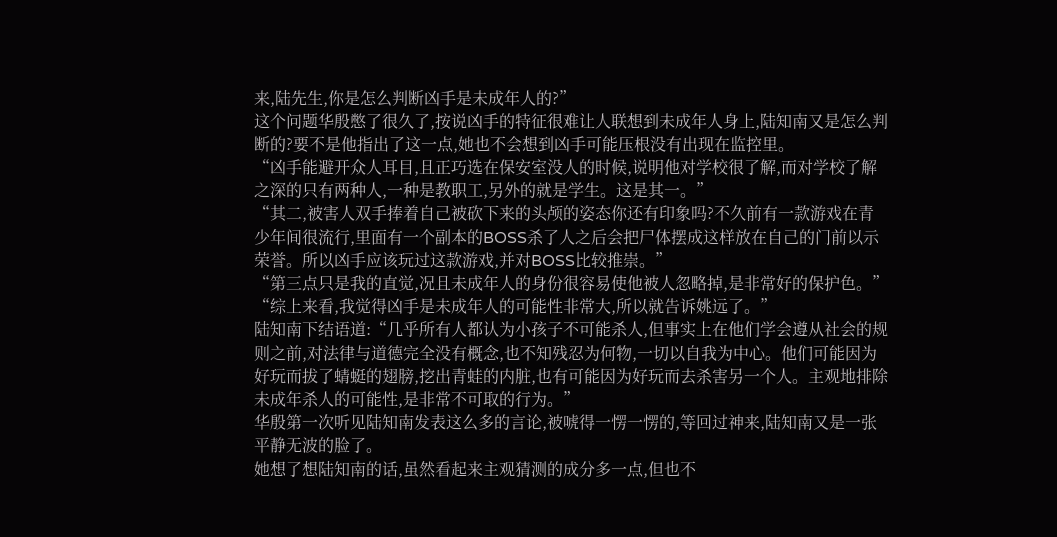来,陆先生,你是怎么判断凶手是未成年人的?”
这个问题华殷憋了很久了,按说凶手的特征很难让人联想到未成年人身上,陆知南又是怎么判断的?要不是他指出了这一点,她也不会想到凶手可能压根没有出现在监控里。
“凶手能避开众人耳目,且正巧选在保安室没人的时候,说明他对学校很了解,而对学校了解之深的只有两种人,一种是教职工,另外的就是学生。这是其一。”
“其二,被害人双手捧着自己被砍下来的头颅的姿态你还有印象吗?不久前有一款游戏在青少年间很流行,里面有一个副本的BOSS杀了人之后会把尸体摆成这样放在自己的门前以示荣誉。所以凶手应该玩过这款游戏,并对BOSS比较推崇。”
“第三点只是我的直觉,况且未成年人的身份很容易使他被人忽略掉,是非常好的保护色。”
“综上来看,我觉得凶手是未成年人的可能性非常大,所以就告诉姚远了。”
陆知南下结语道:“几乎所有人都认为小孩子不可能杀人,但事实上在他们学会遵从社会的规则之前,对法律与道德完全没有概念,也不知残忍为何物,一切以自我为中心。他们可能因为好玩而拔了蜻蜓的翅膀,挖出青蛙的内脏,也有可能因为好玩而去杀害另一个人。主观地排除未成年杀人的可能性,是非常不可取的行为。”
华殷第一次听见陆知南发表这么多的言论,被唬得一愣一愣的,等回过神来,陆知南又是一张平静无波的脸了。
她想了想陆知南的话,虽然看起来主观猜测的成分多一点,但也不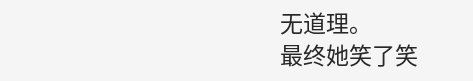无道理。
最终她笑了笑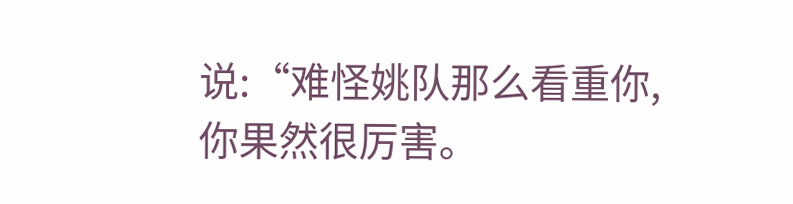说:“难怪姚队那么看重你,你果然很厉害。